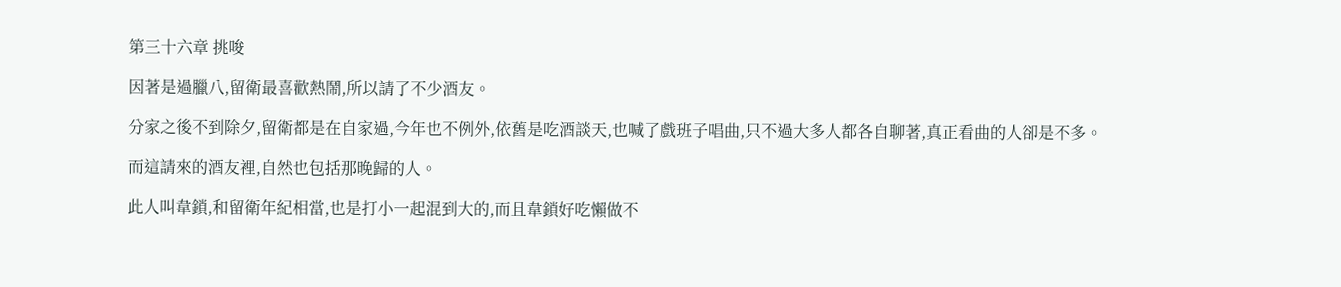第三十六章 挑唆

因著是過臘八,留衛最喜歡熱鬧,所以請了不少酒友。

分家之後不到除夕,留衛都是在自家過,今年也不例外,依舊是吃酒談天,也喊了戲班子唱曲,只不過大多人都各自聊著,真正看曲的人卻是不多。

而這請來的酒友裡,自然也包括那晚歸的人。

此人叫韋鎖,和留衛年紀相當,也是打小一起混到大的,而且韋鎖好吃懶做不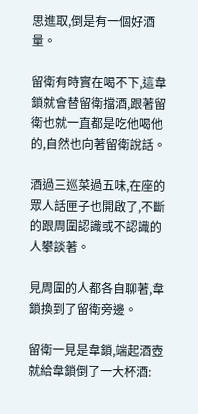思進取,倒是有一個好酒量。

留衛有時實在喝不下,這韋鎖就會替留衛擋酒,跟著留衛也就一直都是吃他喝他的,自然也向著留衛說話。

酒過三巡菜過五味,在座的眾人話匣子也開啟了,不斷的跟周圍認識或不認識的人攀談著。

見周圍的人都各自聊著,韋鎖換到了留衛旁邊。

留衛一見是韋鎖,端起酒壺就給韋鎖倒了一大杯酒: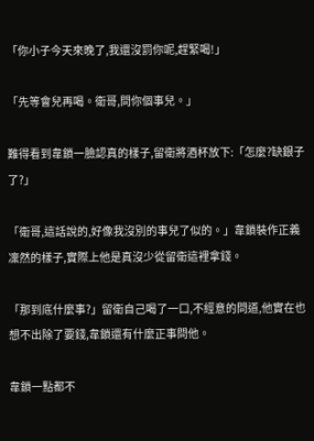「你小子今天來晚了,我還沒罰你呢,趕緊喝!」

「先等會兒再喝。衛哥,問你個事兒。」

難得看到韋鎖一臉認真的樣子,留衛將酒杯放下:「怎麼?缺銀子了?」

「衛哥,這話說的,好像我沒別的事兒了似的。」韋鎖裝作正義凜然的樣子,實際上他是真沒少從留衛這裡拿錢。

「那到底什麼事?」留衛自己喝了一口,不經意的問道,他實在也想不出除了要錢,韋鎖還有什麼正事問他。

韋鎖一點都不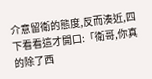介意留衛的態度,反而湊近,四下看看這才開口:「衛哥,你真的除了西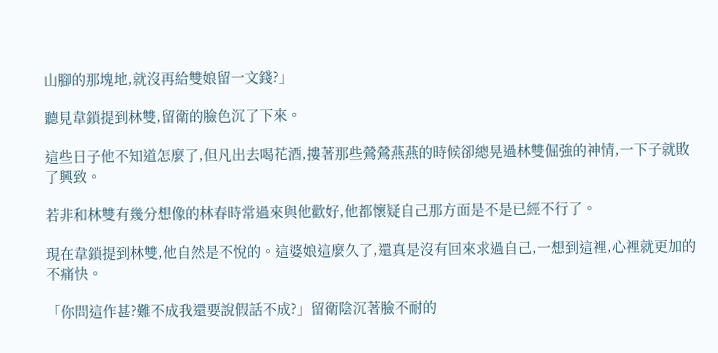山腳的那塊地,就沒再給雙娘留一文錢?」

聽見韋鎖提到林雙,留衛的臉色沉了下來。

這些日子他不知道怎麼了,但凡出去喝花酒,摟著那些鶯鶯燕燕的時候卻總晃過林雙倔強的神情,一下子就敗了興致。

若非和林雙有幾分想像的林春時常過來與他歡好,他都懷疑自己那方面是不是已經不行了。

現在韋鎖提到林雙,他自然是不悅的。這婆娘這麼久了,還真是沒有回來求過自己,一想到這裡,心裡就更加的不痛快。

「你問這作甚?難不成我還要說假話不成?」留衛陰沉著臉不耐的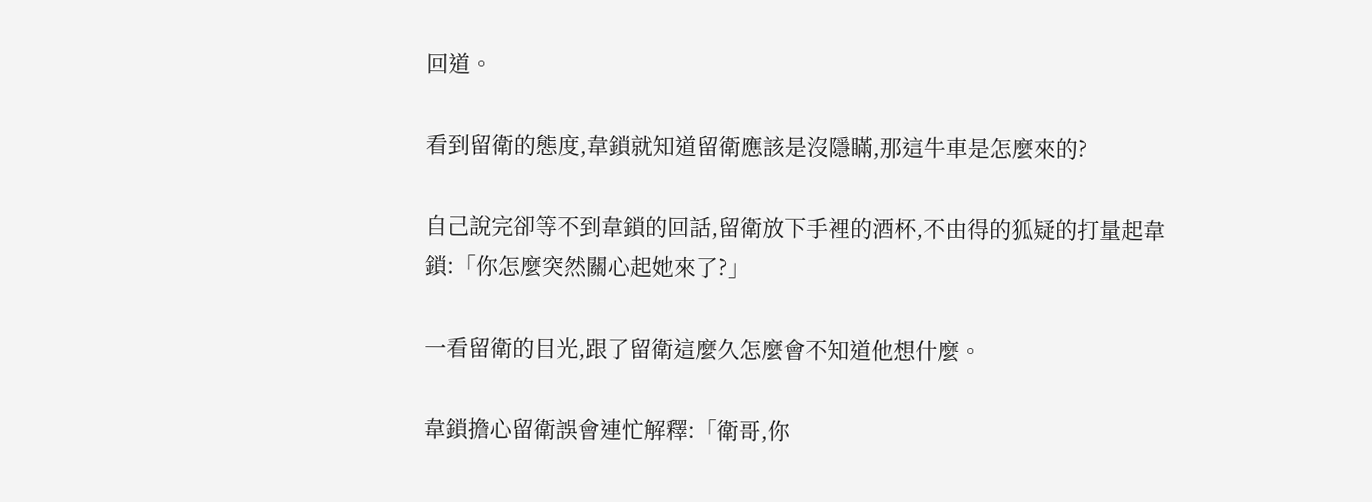回道。

看到留衛的態度,韋鎖就知道留衛應該是沒隱瞞,那這牛車是怎麼來的?

自己說完卻等不到韋鎖的回話,留衛放下手裡的酒杯,不由得的狐疑的打量起韋鎖:「你怎麼突然關心起她來了?」

一看留衛的目光,跟了留衛這麼久怎麼會不知道他想什麼。

韋鎖擔心留衛誤會連忙解釋:「衛哥,你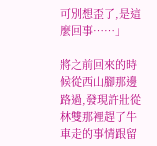可別想歪了,是這麼回事……」

將之前回來的時候從西山腳那邊路過,發現許壯從林雙那裡趕了牛車走的事情跟留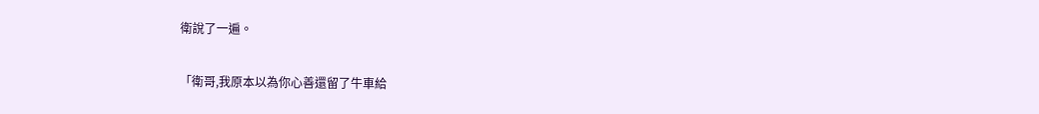衛說了一遍。

「衛哥,我原本以為你心善還留了牛車給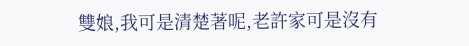雙娘,我可是清楚著呢,老許家可是沒有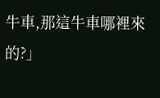牛車,那這牛車哪裡來的?」